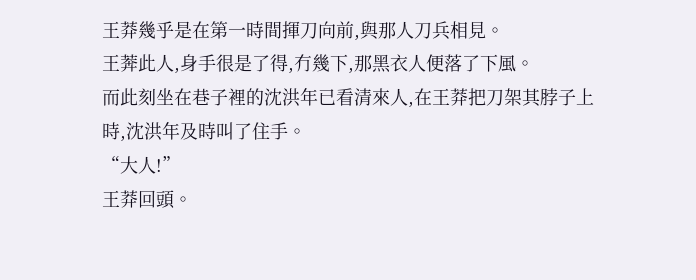王莽幾乎是在第一時間揮刀向前,與那人刀兵相見。
王莾此人,身手很是了得,冇幾下,那黑衣人便落了下風。
而此刻坐在巷子裡的沈洪年已看清來人,在王莽把刀架其脖子上時,沈洪年及時叫了住手。
“大人!”
王莽回頭。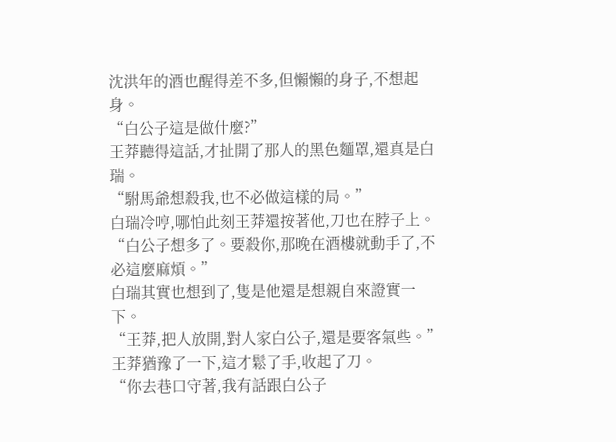沈洪年的酒也醒得差不多,但懶懶的身子,不想起身。
“白公子這是做什麼?”
王莽聽得這話,才扯開了那人的黑色麵罩,還真是白瑞。
“駙馬爺想殺我,也不必做這樣的局。”
白瑞冷哼,哪怕此刻王莽還按著他,刀也在脖子上。
“白公子想多了。要殺你,那晚在酒樓就動手了,不必這麼麻煩。”
白瑞其實也想到了,隻是他還是想親自來證實一下。
“王莽,把人放開,對人家白公子,還是要客氣些。”
王莽猶豫了一下,這才鬆了手,收起了刀。
“你去巷口守著,我有話跟白公子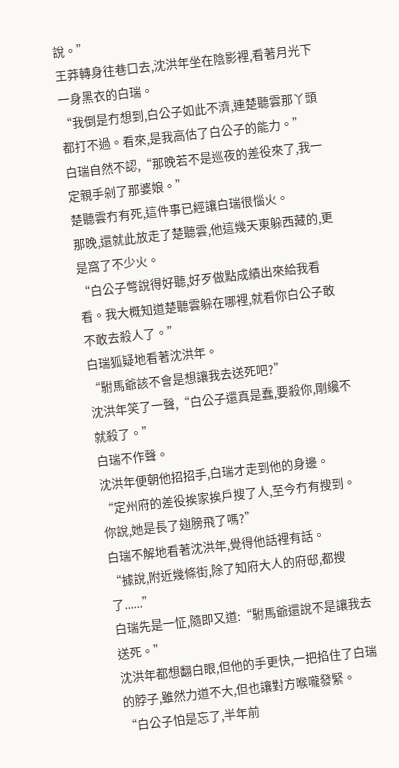說。”
王莽轉身往巷口去,沈洪年坐在陰影裡,看著月光下一身黑衣的白瑞。
“我倒是冇想到,白公子如此不濟,連楚聽雲那丫頭都打不過。看來,是我高估了白公子的能力。”
白瑞自然不認,“那晚若不是巡夜的差役來了,我一定親手剁了那婆娘。”
楚聽雲冇有死,這件事已經讓白瑞很惱火。
那晚,還就此放走了楚聽雲,他這幾天東躲西藏的,更是窩了不少火。
“白公子彆說得好聽,好歹做點成績出來給我看看。我大概知道楚聽雲躲在哪裡,就看你白公子敢不敢去殺人了。”
白瑞狐疑地看著沈洪年。
“駙馬爺該不會是想讓我去送死吧?”
沈洪年笑了一聲,“白公子還真是蠢,要殺你,剛纔不就殺了。”
白瑞不作聲。
沈洪年便朝他招招手,白瑞才走到他的身邊。
“定州府的差役挨家挨戶搜了人,至今冇有搜到。你說,她是長了翅膀飛了嗎?”
白瑞不解地看著沈洪年,覺得他話裡有話。
“據說,附近幾條街,除了知府大人的府邸,都搜了......”
白瑞先是一怔,隨即又道:“駙馬爺還說不是讓我去送死。”
沈洪年都想翻白眼,但他的手更快,一把掐住了白瑞的脖子,雖然力道不大,但也讓對方喉嚨發緊。
“白公子怕是忘了,半年前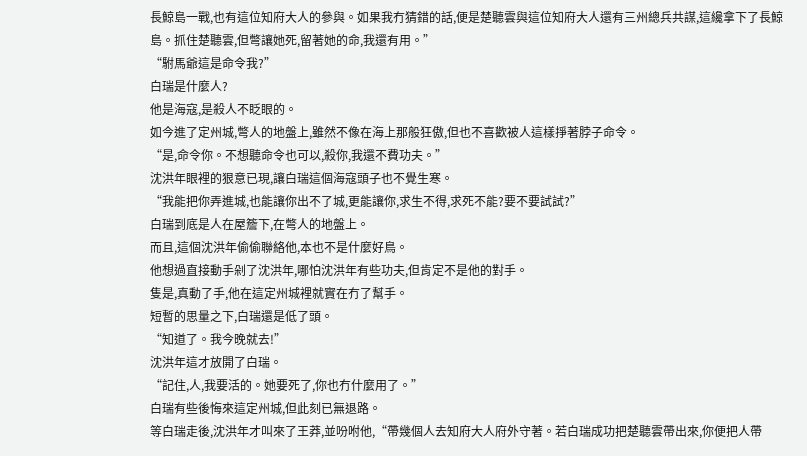長鯨島一戰,也有這位知府大人的參與。如果我冇猜錯的話,便是楚聽雲與這位知府大人還有三州總兵共謀,這纔拿下了長鯨島。抓住楚聽雲,但彆讓她死,留著她的命,我還有用。”
“駙馬爺這是命令我?”
白瑞是什麼人?
他是海寇,是殺人不眨眼的。
如今進了定州城,彆人的地盤上,雖然不像在海上那般狂傲,但也不喜歡被人這樣掙著脖子命令。
“是,命令你。不想聽命令也可以,殺你,我還不費功夫。”
沈洪年眼裡的狠意已現,讓白瑞這個海寇頭子也不覺生寒。
“我能把你弄進城,也能讓你出不了城,更能讓你,求生不得,求死不能?要不要試試?”
白瑞到底是人在屋簷下,在彆人的地盤上。
而且,這個沈洪年偷偷聯絡他,本也不是什麼好鳥。
他想過直接動手剁了沈洪年,哪怕沈洪年有些功夫,但肯定不是他的對手。
隻是,真動了手,他在這定州城裡就實在冇了幫手。
短暫的思量之下,白瑞還是低了頭。
“知道了。我今晚就去!”
沈洪年這才放開了白瑞。
“記住,人,我要活的。她要死了,你也冇什麼用了。”
白瑞有些後悔來這定州城,但此刻已無退路。
等白瑞走後,沈洪年才叫來了王莽,並吩咐他,“帶幾個人去知府大人府外守著。若白瑞成功把楚聽雲帶出來,你便把人帶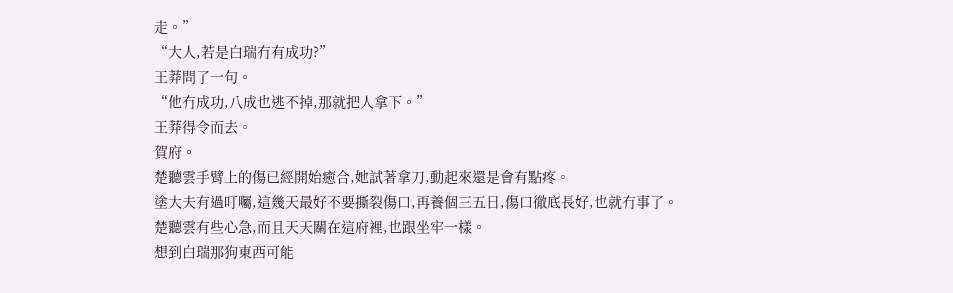走。”
“大人,若是白瑞冇有成功?”
王莽問了一句。
“他冇成功,八成也逃不掉,那就把人拿下。”
王莽得令而去。
賀府。
楚聽雲手臂上的傷已經開始癒合,她試著拿刀,動起來還是會有點疼。
塗大夫有過叮囑,這幾天最好不要撕裂傷口,再養個三五日,傷口徹底長好,也就冇事了。
楚聽雲有些心急,而且天天關在這府裡,也跟坐牢一樣。
想到白瑞那狗東西可能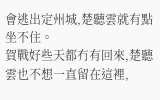會逃出定州城,楚聽雲就有點坐不住。
賀戰好些天都冇有回來,楚聽雲也不想一直留在這裡,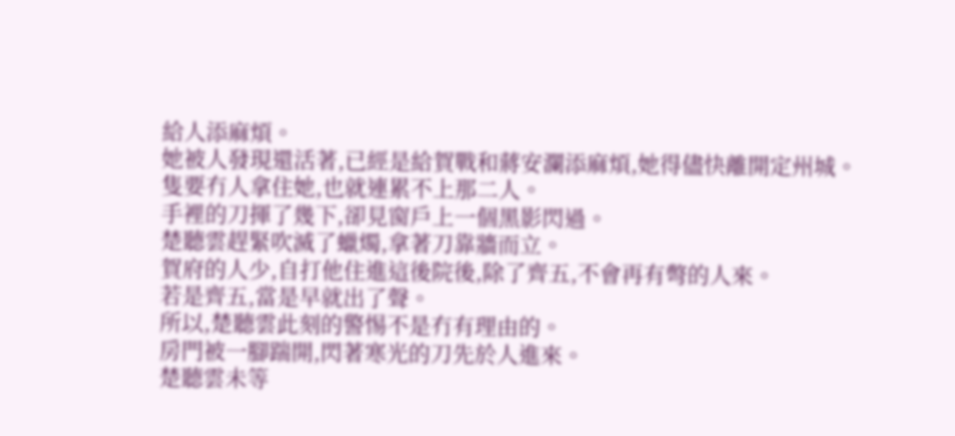給人添麻煩。
她被人發現還活著,已經是給賀戰和蔣安瀾添麻煩,她得儘快離開定州城。
隻要冇人拿住她,也就連累不上那二人。
手裡的刀揮了幾下,卻見窗戶上一個黑影閃過。
楚聽雲趕緊吹滅了蠟燭,拿著刀靠牆而立。
賀府的人少,自打他住進這後院後,除了齊五,不會再有彆的人來。
若是齊五,當是早就出了聲。
所以,楚聽雲此刻的警惕不是冇有理由的。
房門被一腳踹開,閃著寒光的刀先於人進來。
楚聽雲未等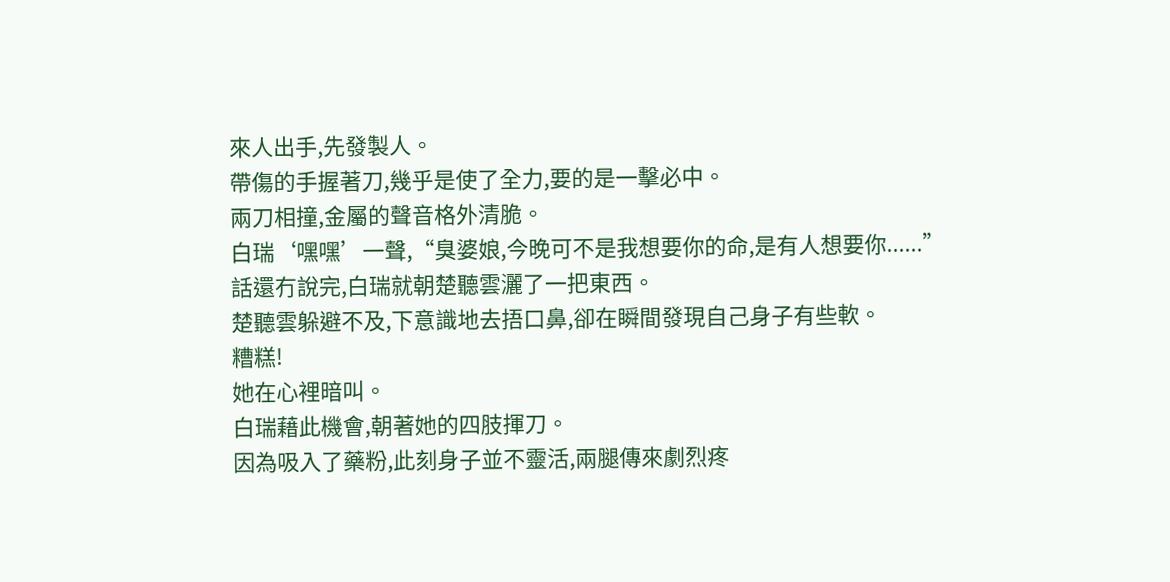來人出手,先發製人。
帶傷的手握著刀,幾乎是使了全力,要的是一擊必中。
兩刀相撞,金屬的聲音格外清脆。
白瑞‘嘿嘿’一聲,“臭婆娘,今晚可不是我想要你的命,是有人想要你......”
話還冇說完,白瑞就朝楚聽雲灑了一把東西。
楚聽雲躲避不及,下意識地去捂口鼻,卻在瞬間發現自己身子有些軟。
糟糕!
她在心裡暗叫。
白瑞藉此機會,朝著她的四肢揮刀。
因為吸入了藥粉,此刻身子並不靈活,兩腿傳來劇烈疼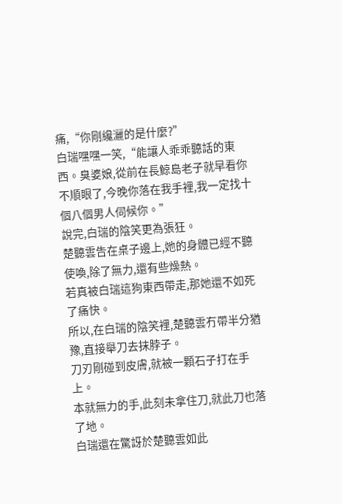痛,“你剛纔灑的是什麼?”
白瑞嘿嘿一笑,“能讓人乖乖聽話的東西。臭婆娘,從前在長鯨島老子就早看你不順眼了,今晚你落在我手裡,我一定找十個八個男人伺候你。”
說完,白瑞的陰笑更為張狂。
楚聽雲告在桌子邊上,她的身體已經不聽使喚,除了無力,還有些燥熱。
若真被白瑞這狗東西帶走,那她還不如死了痛快。
所以,在白瑞的陰笑裡,楚聽雲冇帶半分猶豫,直接舉刀去抹脖子。
刀刃剛碰到皮膚,就被一顆石子打在手上。
本就無力的手,此刻未拿住刀,就此刀也落了地。
白瑞還在驚訝於楚聽雲如此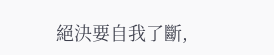絕決要自我了斷,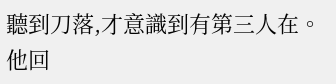聽到刀落,才意識到有第三人在。
他回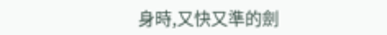身時,又快又準的劍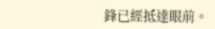鋒已經抵達眼前。